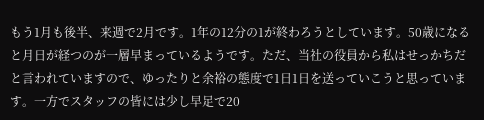もう1月も後半、来週で2月です。1年の12分の1が終わろうとしています。50歳になると月日が経つのが一層早まっているようです。ただ、当社の役員から私はせっかちだと言われていますので、ゆったりと余裕の態度で1日1日を送っていこうと思っています。一方でスタッフの皆には少し早足で20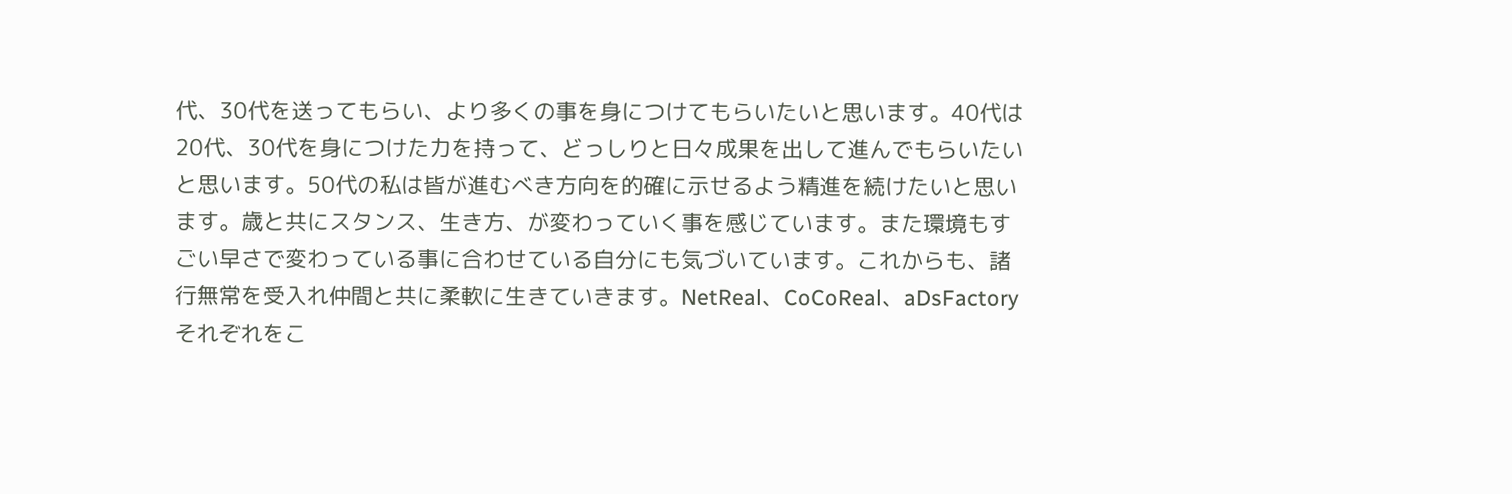代、30代を送ってもらい、より多くの事を身につけてもらいたいと思います。40代は20代、30代を身につけた力を持って、どっしりと日々成果を出して進んでもらいたいと思います。50代の私は皆が進むべき方向を的確に示せるよう精進を続けたいと思います。歳と共にスタンス、生き方、が変わっていく事を感じています。また環境もすごい早さで変わっている事に合わせている自分にも気づいています。これからも、諸行無常を受入れ仲間と共に柔軟に生きていきます。NetReal、CoCoReal、aDsFactoryそれぞれをこ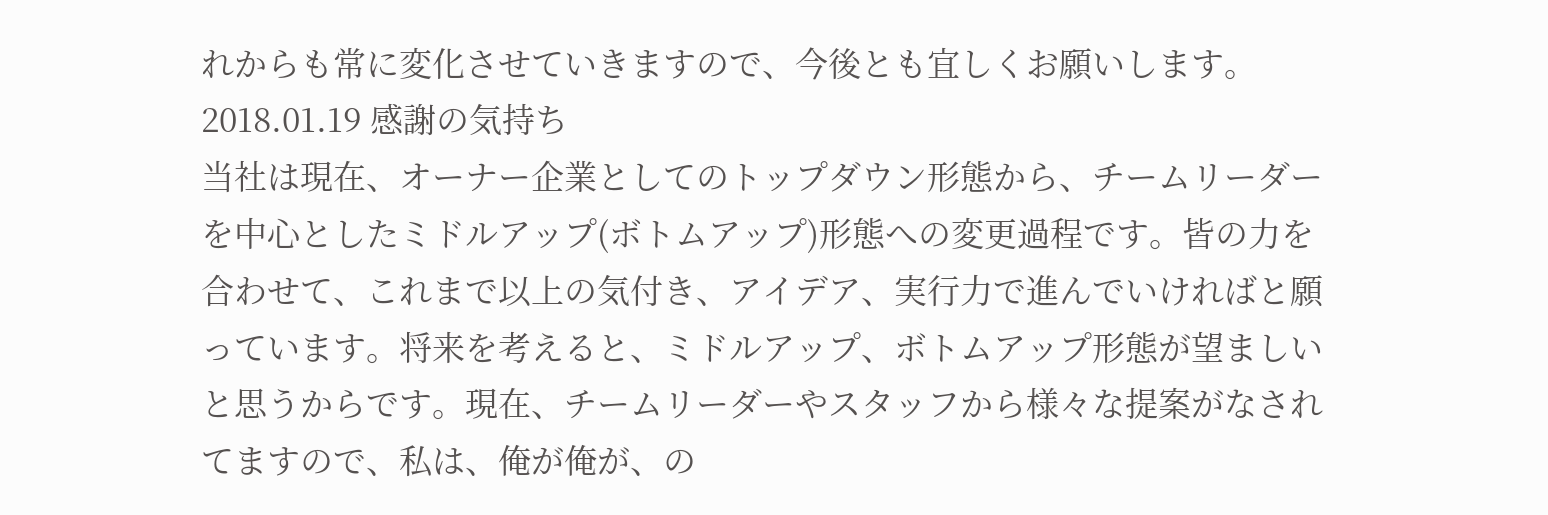れからも常に変化させていきますので、今後とも宜しくお願いします。
2018.01.19 感謝の気持ち
当社は現在、オーナー企業としてのトップダウン形態から、チームリーダーを中心としたミドルアップ(ボトムアップ)形態への変更過程です。皆の力を合わせて、これまで以上の気付き、アイデア、実行力で進んでいければと願っています。将来を考えると、ミドルアップ、ボトムアップ形態が望ましいと思うからです。現在、チームリーダーやスタッフから様々な提案がなされてますので、私は、俺が俺が、の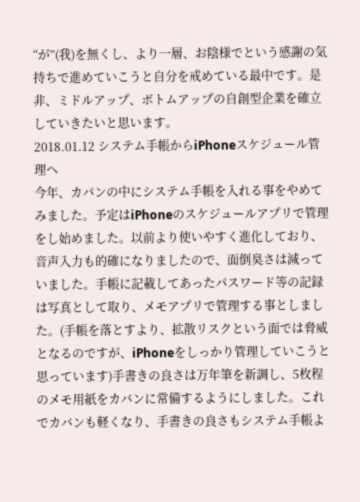“が”(我)を無くし、より一層、お陰様でという感謝の気持ちで進めていこうと自分を戒めている最中です。是非、ミドルアップ、ボトムアップの自創型企業を確立していきたいと思います。
2018.01.12 システム手帳からiPhoneスケジュール管理へ
今年、カバンの中にシステム手帳を入れる事をやめてみました。予定はiPhoneのスケジュールアプリで管理をし始めました。以前より使いやすく進化しており、音声入力も的確になりましたので、面倒臭さは減っていました。手帳に記載してあったパスワード等の記録は写真として取り、メモアプリで管理する事としました。(手帳を落とすより、拡散リスクという面では脅威となるのですが、iPhoneをしっかり管理していこうと思っています)手書きの良さは万年筆を新調し、5枚程のメモ用紙をカバンに常備するようにしました。これでカバンも軽くなり、手書きの良さもシステム手帳よ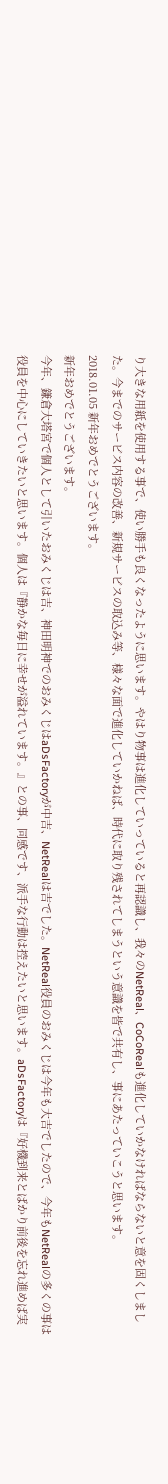り大きな用紙を使用する事で、使い勝手も良くなったように思います。やはり物事は進化していっていると再認識し、我々のNetReal、CoCoRealも進化していかなければならないと意を固くしました。今までのサービス内容の改善、新規サービスの取込み等、様々な面で進化していかねば、時代に取り残されてしまうという意識を皆で共有し、事にあたっていこうと思います。
2018.01.05 新年おめでとうございます。
新年おめでとうございます。
今年、鎌倉大塔宮で個人として引いたおみくじは吉、神田明神でのおみくじはaDsFactoryが中吉、NetRealは吉でした。NetReal役員のおみくじは今年も大吉でしたので、今年もNetRealの多くの事は役員を中心にしていきたいと思います。個人は『静かな毎日に幸せが溢れています。』との事、同感です、派手な行動は控えたいと思います。aDsFactoryは『好機到来とばかり前後を忘れ進めば実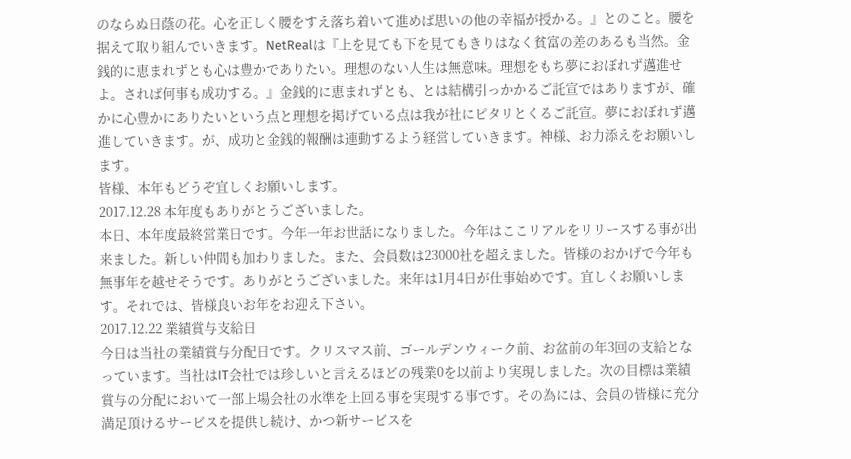のならぬ日蔭の花。心を正しく腰をすえ落ち着いて進めば思いの他の幸福が授かる。』とのこと。腰を据えて取り組んでいきます。NetRealは『上を見ても下を見てもきりはなく貧富の差のあるも当然。金銭的に恵まれずとも心は豊かでありたい。理想のない人生は無意味。理想をもち夢におぼれず邁進せよ。されば何事も成功する。』金銭的に恵まれずとも、とは結構引っかかるご託宣ではありますが、確かに心豊かにありたいという点と理想を掲げている点は我が社にピタリとくるご託宣。夢におぼれず邁進していきます。が、成功と金銭的報酬は連動するよう経営していきます。神様、お力添えをお願いします。
皆様、本年もどうぞ宜しくお願いします。
2017.12.28 本年度もありがとうございました。
本日、本年度最終営業日です。今年一年お世話になりました。今年はここリアルをリリースする事が出来ました。新しい仲間も加わりました。また、会員数は23000社を超えました。皆様のおかげで今年も無事年を越せそうです。ありがとうございました。来年は1月4日が仕事始めです。宜しくお願いします。それでは、皆様良いお年をお迎え下さい。
2017.12.22 業績賞与支給日
今日は当社の業績賞与分配日です。クリスマス前、ゴールデンウィーク前、お盆前の年3回の支給となっています。当社はIT会社では珍しいと言えるほどの残業0を以前より実現しました。次の目標は業績賞与の分配において一部上場会社の水準を上回る事を実現する事です。その為には、会員の皆様に充分満足頂けるサービスを提供し続け、かつ新サービスを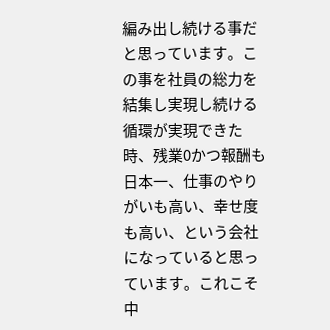編み出し続ける事だと思っています。この事を社員の総力を結集し実現し続ける循環が実現できた時、残業0かつ報酬も日本一、仕事のやりがいも高い、幸せ度も高い、という会社になっていると思っています。これこそ中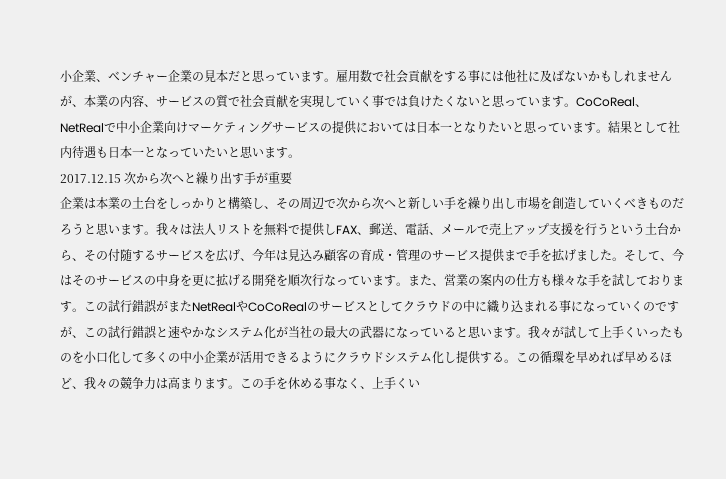小企業、ベンチャー企業の見本だと思っています。雇用数で社会貢献をする事には他社に及ばないかもしれませんが、本業の内容、サービスの質で社会貢献を実現していく事では負けたくないと思っています。CoCoReal、NetRealで中小企業向けマーケティングサービスの提供においては日本一となりたいと思っています。結果として社内待遇も日本一となっていたいと思います。
2017.12.15 次から次へと繰り出す手が重要
企業は本業の土台をしっかりと構築し、その周辺で次から次へと新しい手を繰り出し市場を創造していくべきものだろうと思います。我々は法人リストを無料で提供しFAX、郵送、電話、メールで売上アップ支援を行うという土台から、その付随するサービスを広げ、今年は見込み顧客の育成・管理のサービス提供まで手を拡げました。そして、今はそのサービスの中身を更に拡げる開発を順次行なっています。また、営業の案内の仕方も様々な手を試しております。この試行錯誤がまたNetRealやCoCoRealのサービスとしてクラウドの中に織り込まれる事になっていくのですが、この試行錯誤と速やかなシステム化が当社の最大の武器になっていると思います。我々が試して上手くいったものを小口化して多くの中小企業が活用できるようにクラウドシステム化し提供する。この循環を早めれば早めるほど、我々の競争力は高まります。この手を休める事なく、上手くい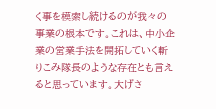く事を模索し続けるのが我々の事業の根本です。これは、中小企業の営業手法を開拓していく斬りこみ隊長のような存在とも言えると思っています。大げさ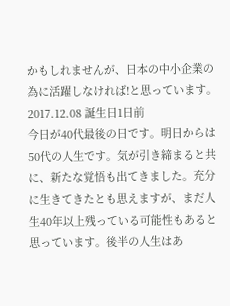かもしれませんが、日本の中小企業の為に活躍しなければ!と思っています。
2017.12.08 誕生日1日前
今日が40代最後の日です。明日からは50代の人生です。気が引き締まると共に、新たな覚悟も出てきました。充分に生きてきたとも思えますが、まだ人生40年以上残っている可能性もあると思っています。後半の人生はあ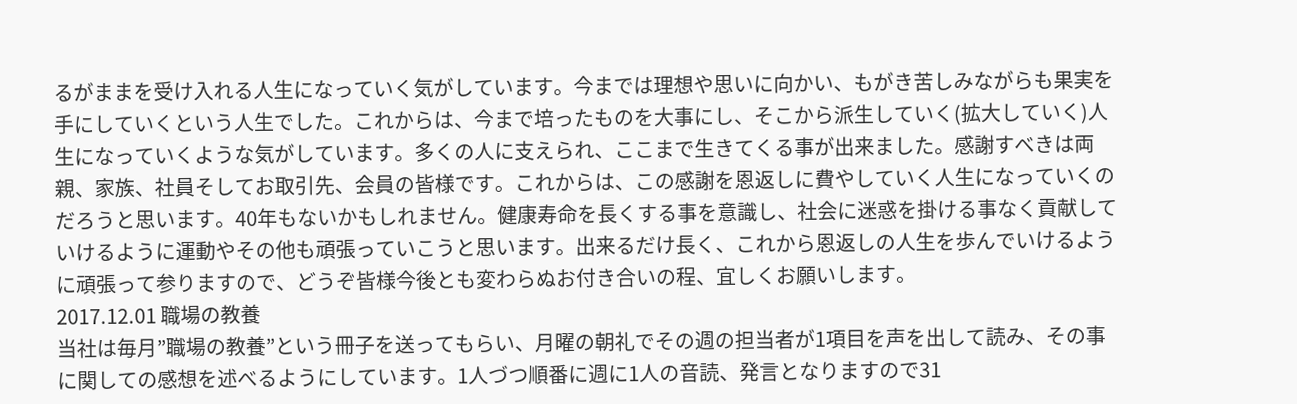るがままを受け入れる人生になっていく気がしています。今までは理想や思いに向かい、もがき苦しみながらも果実を手にしていくという人生でした。これからは、今まで培ったものを大事にし、そこから派生していく(拡大していく)人生になっていくような気がしています。多くの人に支えられ、ここまで生きてくる事が出来ました。感謝すべきは両親、家族、社員そしてお取引先、会員の皆様です。これからは、この感謝を恩返しに費やしていく人生になっていくのだろうと思います。40年もないかもしれません。健康寿命を長くする事を意識し、社会に迷惑を掛ける事なく貢献していけるように運動やその他も頑張っていこうと思います。出来るだけ長く、これから恩返しの人生を歩んでいけるように頑張って参りますので、どうぞ皆様今後とも変わらぬお付き合いの程、宜しくお願いします。
2017.12.01 職場の教養
当社は毎月”職場の教養”という冊子を送ってもらい、月曜の朝礼でその週の担当者が1項目を声を出して読み、その事に関しての感想を述べるようにしています。1人づつ順番に週に1人の音読、発言となりますので31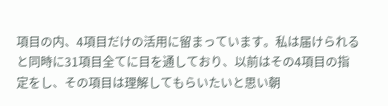項目の内、4項目だけの活用に留まっています。私は届けられると同時に31項目全てに目を通しており、以前はその4項目の指定をし、その項目は理解してもらいたいと思い朝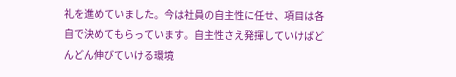礼を進めていました。今は社員の自主性に任せ、項目は各自で決めてもらっています。自主性さえ発揮していけばどんどん伸びていける環境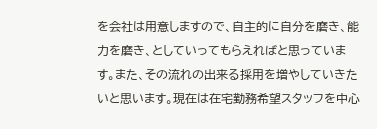を会社は用意しますので、自主的に自分を磨き、能力を磨き、としていってもらえればと思っています。また、その流れの出来る採用を増やしていきたいと思います。現在は在宅勤務希望スタッフを中心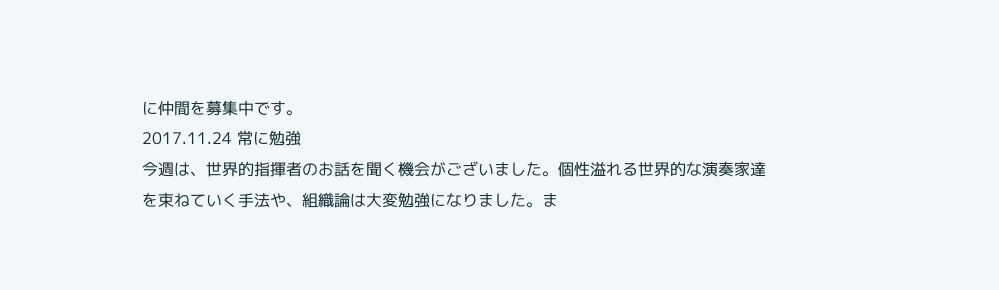に仲間を募集中です。
2017.11.24 常に勉強
今週は、世界的指揮者のお話を聞く機会がございました。個性溢れる世界的な演奏家達を束ねていく手法や、組織論は大変勉強になりました。ま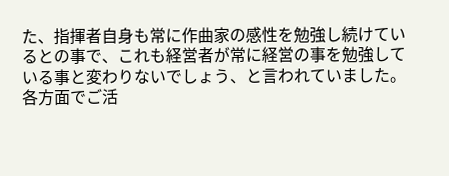た、指揮者自身も常に作曲家の感性を勉強し続けているとの事で、これも経営者が常に経営の事を勉強している事と変わりないでしょう、と言われていました。各方面でご活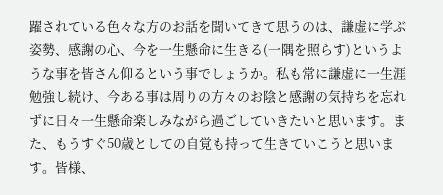躍されている色々な方のお話を聞いてきて思うのは、謙虚に学ぶ姿勢、感謝の心、今を一生懸命に生きる(一隅を照らす)というような事を皆さん仰るという事でしょうか。私も常に謙虚に一生涯勉強し続け、今ある事は周りの方々のお陰と感謝の気持ちを忘れずに日々一生懸命楽しみながら過ごしていきたいと思います。また、もうすぐ50歳としての自覚も持って生きていこうと思います。皆様、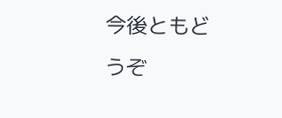今後ともどうぞ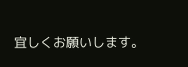宜しくお願いします。